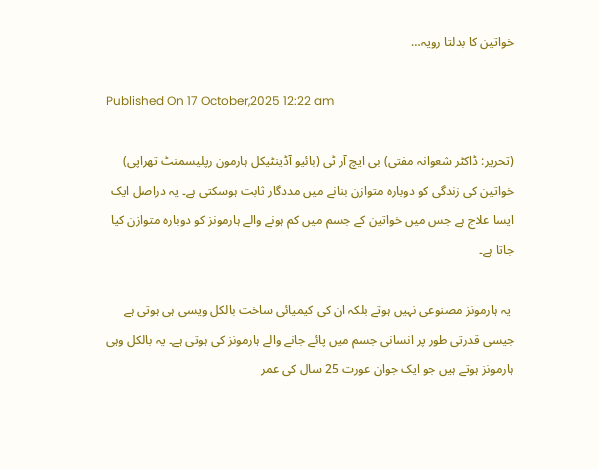خواتین کا بدلتا رویہ…

Published On 17 October,2025 12:22 am

(تحریر: ڈاکٹر شعوانہ مفتی) بی ایچ آر ٹی (بائیو آڈینٹیکل ہارمون رپلیسمنٹ تھراپی) خواتین کی زندگی کو دوبارہ متوازن بنانے میں مددگار ثابت ہوسکتی ہے۔ یہ دراصل ایک ایسا علاج ہے جس میں خواتین کے جسم میں کم ہونے والے ہارمونز کو دوبارہ متوازن کیا جاتا ہے۔

 یہ ہارمونز مصنوعی نہیں ہوتے بلکہ ان کی کیمیائی ساخت بالکل ویسی ہی ہوتی ہے جیسی قدرتی طور پر انسانی جسم میں پائے جانے والے ہارمونز کی ہوتی ہے۔ یہ بالکل وہی ہارمونز ہوتے ہیں جو ایک جوان عورت 25 سال کی عمر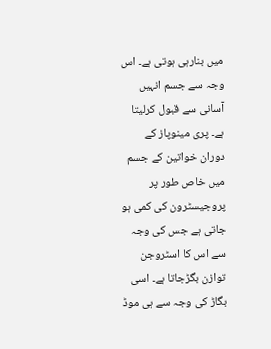میں بنارہی ہوتی ہے۔ اس وجہ سے جسم انہیں آسانی سے قبول کرلیتا ہے۔ پری مینوپاز کے دوران خواتین کے جسم میں خاص طور پر پروجیسٹرون کی کمی ہو جاتی ہے جس کی وجہ سے اس کا اسٹروجن توازن بگڑجاتا ہے۔ اسی بگاڑ کی وجہ سے ہی موڈ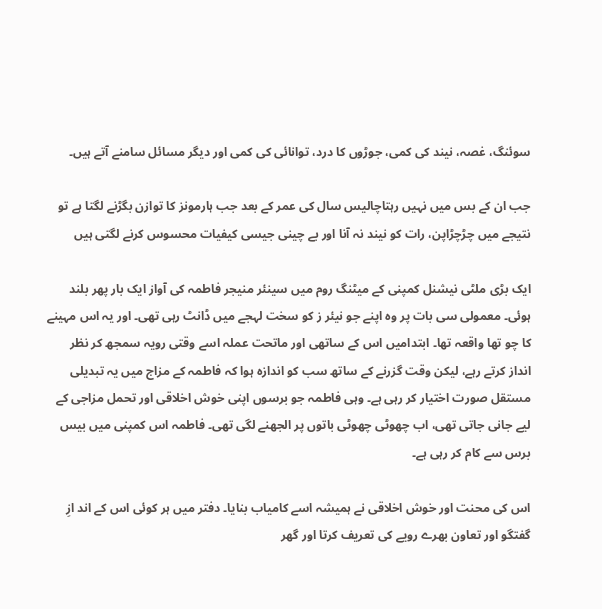سوئنگ، غصہ، نیند کی کمی، جوڑوں کا درد، توانائی کی کمی اور دیگر مسائل سامنے آتے ہیں۔

جب ان کے بس میں نہیں رہتاچالیس سال کی عمر کے بعد جب ہارمونز کا توازن بگڑنے لگتا ہے تو نتیجے میں چڑچڑاپن، رات کو نیند نہ آنا اور بے چینی جیسی کیفیات محسوس کرنے لگتی ہیں

ایک بڑی ملٹی نیشنل کمپنی کے میٹنگ روم میں سینئر منیجر فاطمہ کی آواز ایک بار پھر بلند ہوئی۔ معمولی سی بات پر وہ اپنے جو نیئر ز کو سخت لہجے میں ڈانٹ رہی تھی۔ اور یہ اس مہینے کا چو تھا واقعہ تھا۔ ابتدامیں اس کے ساتھی اور ماتحت عملہ اسے وقتی رویہ سمجھ کر نظر انداز کرتے رہے، لیکن وقت گزرنے کے ساتھ سب کو اندازہ ہوا کہ فاطمہ کے مزاج میں یہ تبدیلی مستقل صورت اختیار کر رہی ہے۔ وہی فاطمہ جو برسوں اپنی خوش اخلاقی اور تحمل مزاجی کے لیے جانی جاتی تھی، اب چھوٹی چھوٹی باتوں پر الجھنے لگی تھی۔ فاطمہ اس کمپنی میں بیس برس سے کام کر رہی ہے۔

اس کی محنت اور خوش اخلاقی نے ہمیشہ اسے کامیاب بنایا۔ دفتر میں ہر کوئی اس کے اند ازِ گفتگو اور تعاون بھرے رویے کی تعریف کرتا اور گھر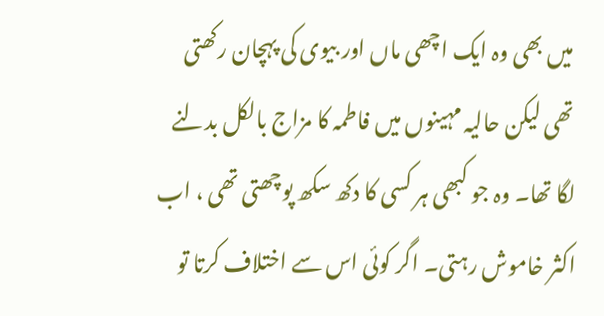میں بھی وہ ایک اچھی ماں اور بیوی کی پہچان رکھتی تھی لیکن حالیہ مہینوں میں فاطمہ کا مزاج بالکل بدلنے لگا تھا۔ وہ جو کبھی ہر کسی کا دکھ سکھ پوچھتی تھی ، اب اکثر خاموش رہتی۔ اگر کوئی اس سے اختلاف کرتا تو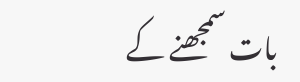بات سمجھنے کے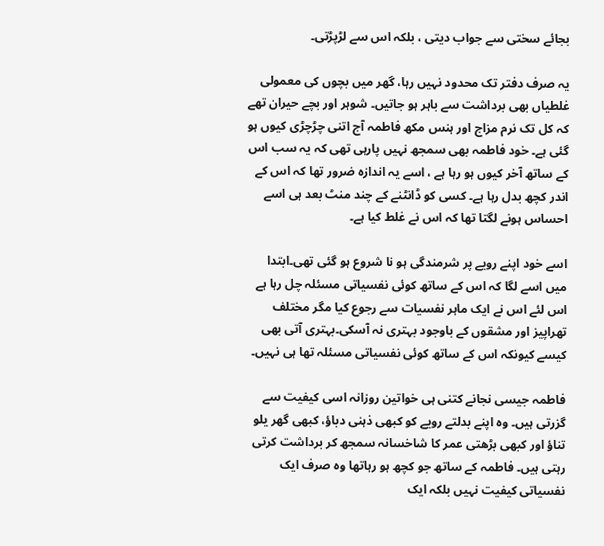بجائے سختی سے جواب دیتی ، بلکہ اس سے لڑپڑتی۔

یہ صرف دفتر تک محدود نہیں رہا، گھر میں بچوں کی معمولی غلطیاں بھی برداشت سے باہر ہو جاتیں۔ شوہر اور بچے حیران تھے کہ کل تک نرم مزاج اور ہنس مکھ فاطمہ آج اتنی چڑچڑی کیوں ہو گئی ہے۔ خود فاطمہ بھی سمجھ نہیں پارہی تھی کہ یہ سب اس کے ساتھ آخر کیوں ہو رہا ہے ، اسے یہ اندازہ ضرور تھا کہ اس کے اندر کچھ بدل رہا ہے۔ کسی کو ڈانٹنے کے چند منٹ بعد ہی اسے احساس ہونے لگتا تھا کہ اس نے غلط کیا ہے۔

اسے خود اپنے رویے پر شرمندگی ہو نا شروع ہو گئی تھی۔ابتدا میں اسے لگا کہ اس کے ساتھ کوئی نفسیاتی مسئلہ چل رہا ہے اس لئے اس نے ایک ماہر نفسیات سے رجوع کیا مگر مختلف تھراپیز اور مشقوں کے باوجود بہتری نہ آسکی۔بہتری آتی بھی کیسے کیونکہ اس کے ساتھ کوئی نفسیاتی مسئلہ تھا ہی نہیں۔

فاطمہ جیسی نجانے کتنی ہی خواتین روزانہ اسی کیفیت سے گزرتی ہیں۔ وہ اپنے بدلتے رویے کو کبھی ذہنی دباؤ، کبھی گھر یلو تناؤ اور کبھی بڑھتی عمر کا شاخسانہ سمجھ کر برداشت کرتی رہتی ہیں۔ فاطمہ کے ساتھ جو کچھ ہو رہاتھا وہ صرف ایک نفسیاتی کیفیت نہیں بلکہ ایک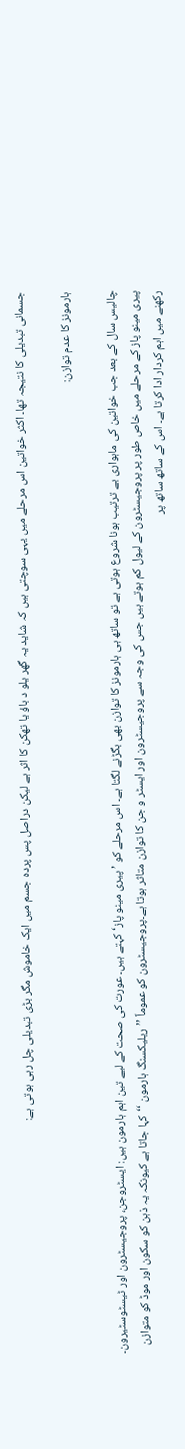جسمانی تبدیلی کا نتیجہ تھا۔ اکثر خواتین اس مرحلے میں یہی سوچتی ہیں کہ شاید یہ گھر یلو د باؤ یا تھکن کا اثر ہے لیکن دراصل پس پردہ جسم میں ایک خاموش مگر بڑی تبدیلی چل رہی ہوتی ہے:

ہارمونز کا عدم توازن:

چالیس سال کے بعد جب خواتین کی ماہواری بے ترتیب ہونا شروع ہوتی ہے تو ساتھ ہی ہارمونز کا توازن بھی بگڑنے لگتا ہے۔ اس مرحلے کو ’ پیری مینو پاز‘ کہتے ہیں۔ عورت کی صحت کے لیے تین اہم ہارمون ہیں: ایسٹروجن، پروجیسٹرون اور ٹیسٹوسٹیرون۔ پیری مینو پاز کے مرحلے میں خاص طور پر پروجیسٹرون کے لیول کم ہوتے ہیں جس کی وجہ سے پروجیسٹرون اور ایسٹر و جن کا توازن متاثر ہوتا ہے۔پروجیسٹرون کو عموماً ’’ریلیکسنگ ہارمون ‘‘کہا جاتا ہے کیونکہ یہ ذہن کو سکون اور موڈ کو متوازن رکھنے میں اہم کردار ادا کرتا ہے۔ اس کے ساتھ ساتھ پر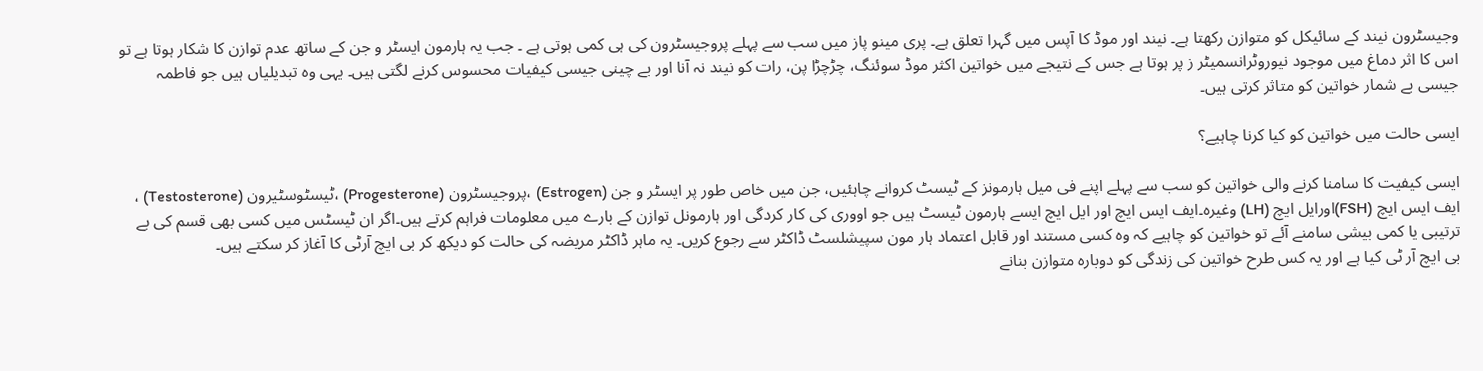وجیسٹرون نیند کے سائیکل کو متوازن رکھتا ہے۔ نیند اور موڈ کا آپس میں گہرا تعلق ہے۔ پری مینو پاز میں سب سے پہلے پروجیسٹرون کی ہی کمی ہوتی ہے ۔ جب یہ ہارمون ایسٹر و جن کے ساتھ عدم توازن کا شکار ہوتا ہے تو اس کا اثر دماغ میں موجود نیوروٹرانسمیٹر ز پر ہوتا ہے جس کے نتیجے میں خواتین اکثر موڈ سوئنگ، چڑچڑا پن، رات کو نیند نہ آنا اور بے چینی جیسی کیفیات محسوس کرنے لگتی ہیں۔ یہی وہ تبدیلیاں ہیں جو فاطمہ جیسی بے شمار خواتین کو متاثر کرتی ہیں۔

ایسی حالت میں خواتین کو کیا کرنا چاہیے؟

ایسی کیفیت کا سامنا کرنے والی خواتین کو سب سے پہلے اپنے فی میل ہارمونز کے ٹیسٹ کروانے چاہئیں، جن میں خاص طور پر ایسٹر و جن (Estrogen) ،پروجیسٹرون (Progesterone) ،ٹیسٹوسٹیرون (Testosterone) ، ایف ایس ایچ (FSH)اورایل ایچ (LH) وغیرہ۔ایف ایس ایچ اور ایل ایچ ایسے ہارمون ٹیسٹ ہیں جو اووری کی کار کردگی اور ہارمونل توازن کے بارے میں معلومات فراہم کرتے ہیں۔اگر ان ٹیسٹس میں کسی بھی قسم کی بے ترتیبی یا کمی بیشی سامنے آئے تو خواتین کو چاہیے کہ وہ کسی مستند اور قابل اعتماد ہار مون سپیشلسٹ ڈاکٹر سے رجوع کریں۔ یہ ماہر ڈاکٹر مریضہ کی حالت کو دیکھ کر بی ایچ آرٹی کا آغاز کر سکتے ہیں۔
بی ایچ آر ٹی کیا ہے اور یہ کس طرح خواتین کی زندگی کو دوبارہ متوازن بنانے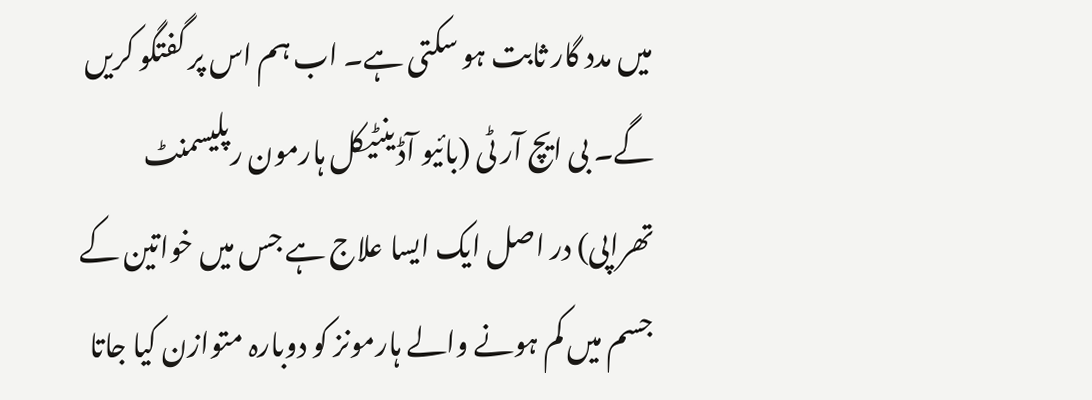میں مدد گار ثابت ہو سکتی ہے۔ اب ہم اس پر گفتگو کریں گے۔ بی ایچ آر ٹی (بائیو آڈینٹیکل ہارمون رپلیسمنٹ تھراپی) در اصل ایک ایسا علاج ہے جس میں خواتین کے جسم میں کم ہونے والے ہارمونز کو دوبارہ متوازن کیا جاتا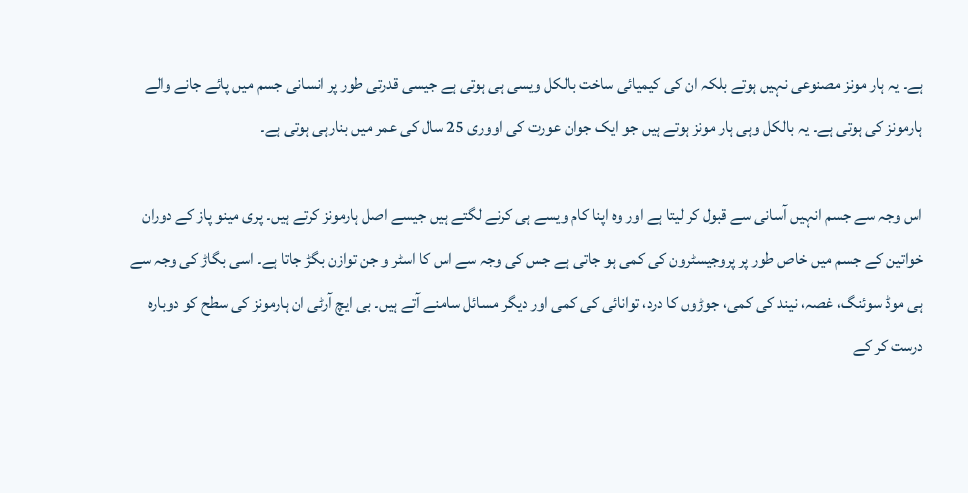ہے۔ یہ ہار مونز مصنوعی نہیں ہوتے بلکہ ان کی کیمیائی ساخت بالکل ویسی ہی ہوتی ہے جیسی قدرتی طور پر انسانی جسم میں پائے جانے والے ہارمونز کی ہوتی ہے۔ یہ بالکل وہی ہار مونز ہوتے ہیں جو ایک جوان عورت کی اووری 25 سال کی عمر میں بنارہی ہوتی ہے۔

اس وجہ سے جسم انہیں آسانی سے قبول کر لیتا ہے اور وہ اپنا کام ویسے ہی کرنے لگتے ہیں جیسے اصل ہارمونز کرتے ہیں۔ پری مینو پاز کے دوران خواتین کے جسم میں خاص طور پر پروجیسٹرون کی کمی ہو جاتی ہے جس کی وجہ سے اس کا اسٹر و جن توازن بگڑ جاتا ہے۔ اسی بگاڑ کی وجہ سے ہی موڈ سوئنگ، غصہ، نیند کی کمی، جوڑوں کا درد، توانائی کی کمی اور دیگر مسائل سامنے آتے ہیں۔ بی ایچ آرٹی ان ہارمونز کی سطح کو دوبارہ درست کر کے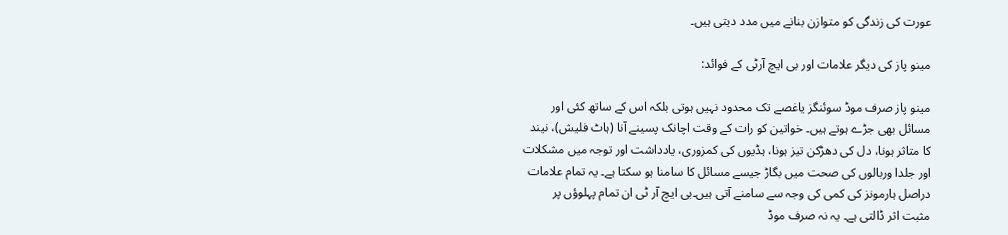عورت کی زندگی کو متوازن بنانے میں مدد دیتی ہیں۔

مینو پاز کی دیگر علامات اور بی ایچ آرٹی کے فوائد:

مینو پاز صرف موڈ سوئنگز یاغصے تک محدود نہیں ہوتی بلکہ اس کے ساتھ کئی اور مسائل بھی جڑے ہوتے ہیں۔ خواتین کو رات کے وقت اچانک پسینے آنا (ہاٹ فلیش)، نیند کا متاثر ہونا، دل کی دھڑکن تیز ہونا، ہڈیوں کی کمزوری، یادداشت اور توجہ میں مشکلات اور جلدا وربالوں کی صحت میں بگاڑ جیسے مسائل کا سامنا ہو سکتا ہے۔ یہ تمام علامات دراصل ہارمونز کی کمی کی وجہ سے سامنے آتی ہیں۔بی ایچ آر ٹی ان تمام پہلوؤں پر مثبت اثر ڈالتی ہے۔ یہ نہ صرف موڈ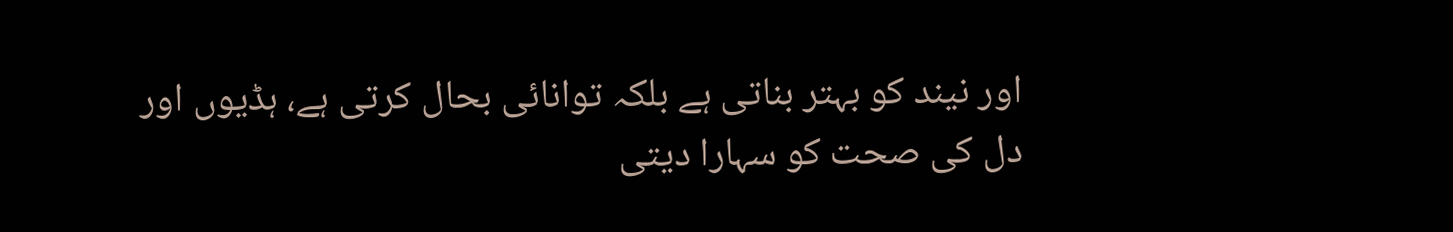اور نیند کو بہتر بناتی ہے بلکہ توانائی بحال کرتی ہے، ہڈیوں اور دل کی صحت کو سہارا دیتی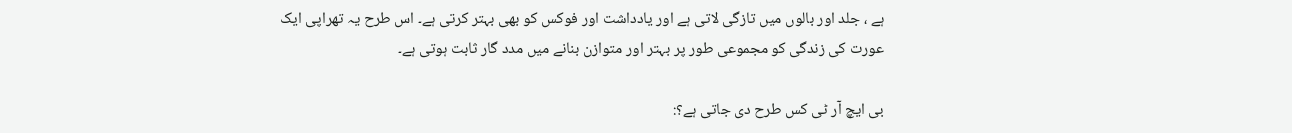ہے ، جلد اور بالوں میں تازگی لاتی ہے اور یادداشت اور فوکس کو بھی بہتر کرتی ہے۔ اس طرح یہ تھراپی ایک عورت کی زندگی کو مجموعی طور پر بہتر اور متوازن بنانے میں مدد گار ثابت ہوتی ہے۔

بی ایچ آر ٹی کس طرح دی جاتی ہے؟: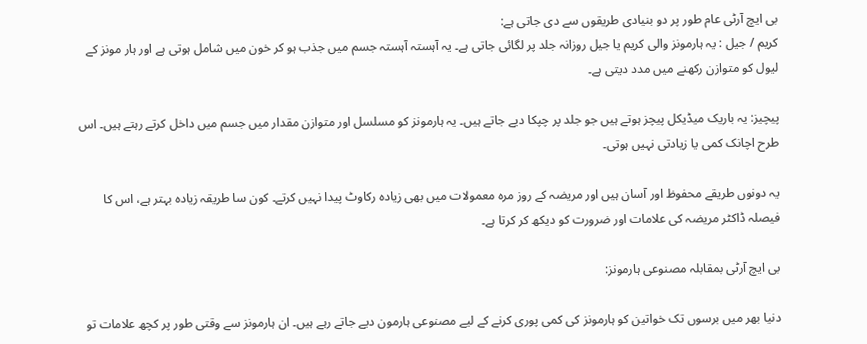بی ایچ آرٹی عام طور پر دو بنیادی طریقوں سے دی جاتی ہے:
کریم / جیل : یہ ہارمونز والی کریم یا جیل روزانہ جلد پر لگائی جاتی ہے۔ یہ آہستہ آہستہ جسم میں جذب ہو کر خون میں شامل ہوتی ہے اور ہار مونز کے لیول کو متوازن رکھنے میں مدد دیتی ہے۔

پیچیز: یہ باریک میڈیکل پیچز ہوتے ہیں جو جلد پر چپکا دیے جاتے ہیں۔ یہ ہارمونز کو مسلسل اور متوازن مقدار میں جسم میں داخل کرتے رہتے ہیں۔ اس طرح اچانک کمی یا زیادتی نہیں ہوتی۔

یہ دونوں طریقے محفوظ اور آسان ہیں اور مریضہ کے روز مرہ معمولات میں بھی زیادہ رکاوٹ پیدا نہیں کرتے۔ کون سا طریقہ زیادہ بہتر ہے، اس کا فیصلہ ڈاکٹر مریضہ کی علامات اور ضرورت کو دیکھ کر کرتا ہے۔

بی ایچ آرٹی بمقابلہ مصنوعی ہارمونز:

دنیا بھر میں برسوں تک خواتین کو ہارمونز کی کمی پوری کرنے کے لیے مصنوعی ہارمون دیے جاتے رہے ہیں۔ ان ہارمونز سے وقتی طور پر کچھ علامات تو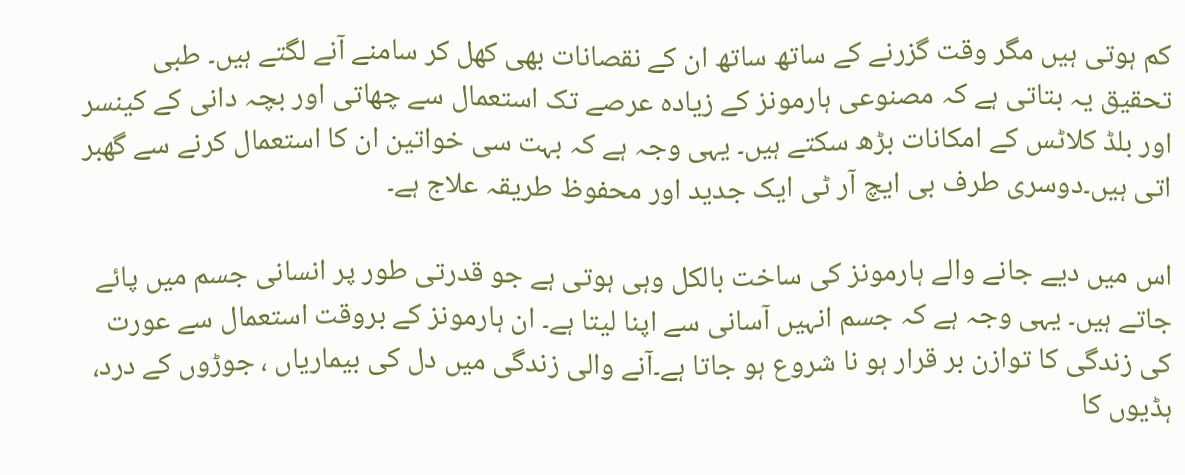کم ہوتی ہیں مگر وقت گزرنے کے ساتھ ساتھ ان کے نقصانات بھی کھل کر سامنے آنے لگتے ہیں۔ طبی تحقیق یہ بتاتی ہے کہ مصنوعی ہارمونز کے زیادہ عرصے تک استعمال سے چھاتی اور بچہ دانی کے کینسر اور بلڈ کلاٹس کے امکانات بڑھ سکتے ہیں۔ یہی وجہ ہے کہ بہت سی خواتین ان کا استعمال کرنے سے گھبر اتی ہیں۔دوسری طرف بی ایچ آر ٹی ایک جدید اور محفوظ طریقہ علاج ہے۔

اس میں دیے جانے والے ہارمونز کی ساخت بالکل وہی ہوتی ہے جو قدرتی طور پر انسانی جسم میں پائے جاتے ہیں۔ یہی وجہ ہے کہ جسم انہیں آسانی سے اپنا لیتا ہے۔ ان ہارمونز کے بروقت استعمال سے عورت کی زندگی کا توازن بر قرار ہو نا شروع ہو جاتا ہے۔آنے والی زندگی میں دل کی بیماریاں ، جوڑوں کے درد، ہڈیوں کا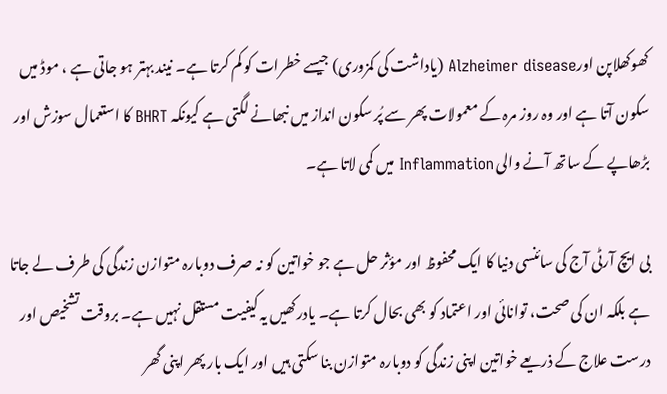کھوکھلاپن اورAlzheimer disease (یاداشت کی کمزوری) جیسے خطرات کو کم کرتا ہے۔ نیند بہتر ہو جاتی ہے ، موڈ میں سکون آتا ہے اور وہ روز مرہ کے معمولات پھر سے پُر سکون انداز میں نبھانے لگتی ہے کیونکہ BHRT کا استعمال سوزش اور بڑھاپے کے ساتھ آنے والی Inflammation میں کمی لاتا ہے۔

بی ایچ آرٹی آج کی سائنسی دنیا کا ایک محفوظ اور مؤثر حل ہے جو خواتین کو نہ صرف دوبارہ متوازن زندگی کی طرف لے جاتا ہے بلکہ ان کی صحت، توانائی اور اعتماد کو بھی بحال کرتا ہے۔ یادرکھیں یہ کیفیت مستقل نہیں ہے۔ بروقت تشخیص اور درست علاج کے ذریعے خواتین اپنی زندگی کو دوبارہ متوازن بنا سکتی ہیں اور ایک بار پھر اپنی گھر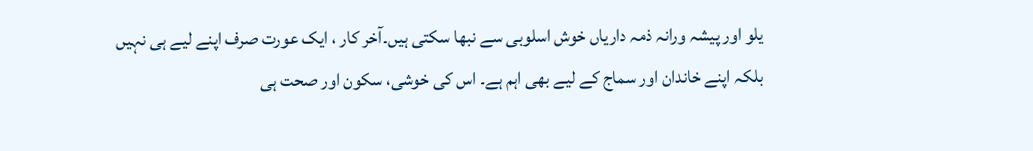یلو اور پیشہ ورانہ ذمہ داریاں خوش اسلوبی سے نبھا سکتی ہیں۔آخر کار ، ایک عورت صرف اپنے لیے ہی نہیں بلکہ اپنے خاندان اور سماج کے لیے بھی اہم ہے۔ اس کی خوشی، سکون اور صحت ہی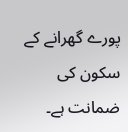پورے گھرانے کے سکون کی ضمانت ہے۔